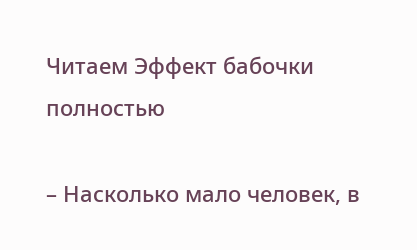Читаем Эффект бабочки полностью

– Насколько мало человек, в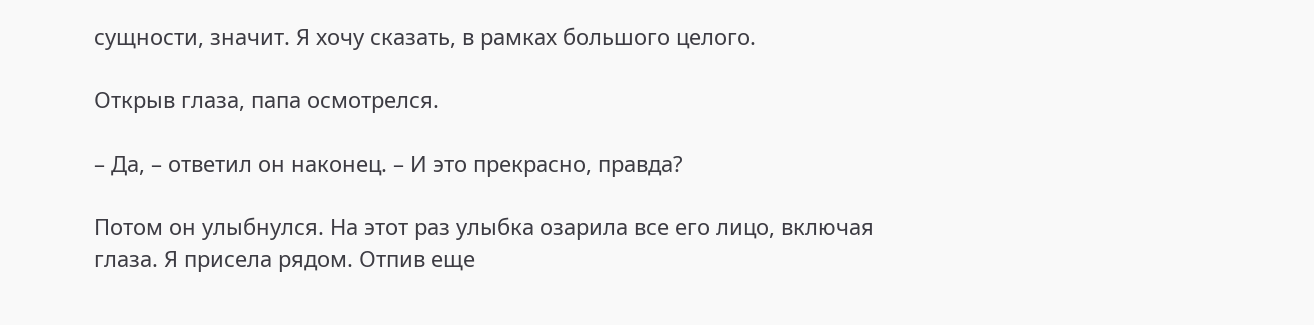сущности, значит. Я хочу сказать, в рамках большого целого.

Открыв глаза, папа осмотрелся.

– Да, – ответил он наконец. – И это прекрасно, правда?

Потом он улыбнулся. На этот раз улыбка озарила все его лицо, включая глаза. Я присела рядом. Отпив еще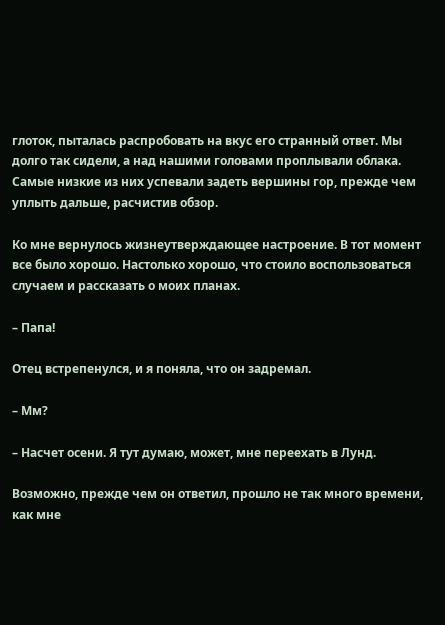глоток, пыталась распробовать на вкус его странный ответ. Мы долго так сидели, а над нашими головами проплывали облака. Самые низкие из них успевали задеть вершины гор, прежде чем уплыть дальше, расчистив обзор.

Ко мне вернулось жизнеутверждающее настроение. В тот момент все было хорошо. Настолько хорошо, что стоило воспользоваться случаем и рассказать о моих планах.

– Папа!

Отец встрепенулся, и я поняла, что он задремал.

– Мм?

– Насчет осени. Я тут думаю, может, мне переехать в Лунд.

Возможно, прежде чем он ответил, прошло не так много времени, как мне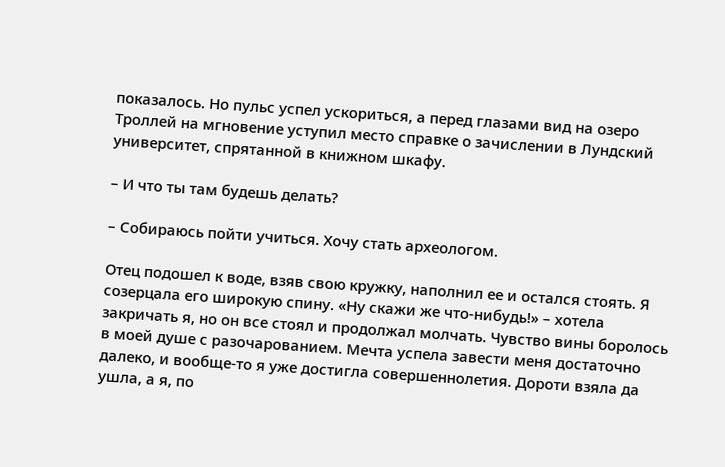показалось. Но пульс успел ускориться, а перед глазами вид на озеро Троллей на мгновение уступил место справке о зачислении в Лундский университет, спрятанной в книжном шкафу.

– И что ты там будешь делать?

– Собираюсь пойти учиться. Хочу стать археологом.

Отец подошел к воде, взяв свою кружку, наполнил ее и остался стоять. Я созерцала его широкую спину. «Ну скажи же что-нибудь!» – хотела закричать я, но он все стоял и продолжал молчать. Чувство вины боролось в моей душе с разочарованием. Мечта успела завести меня достаточно далеко, и вообще-то я уже достигла совершеннолетия. Дороти взяла да ушла, а я, по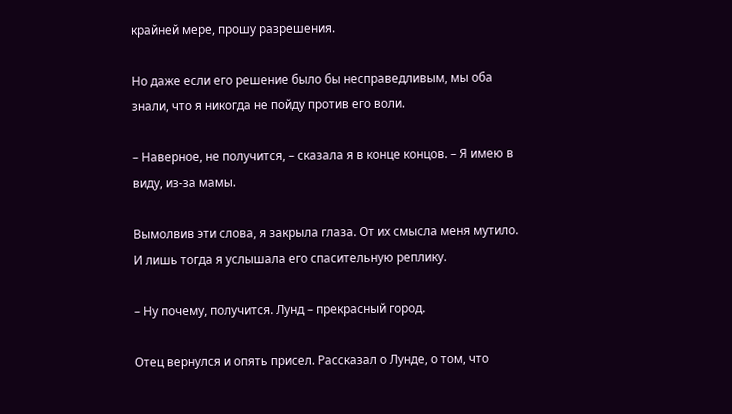крайней мере, прошу разрешения.

Но даже если его решение было бы несправедливым, мы оба знали, что я никогда не пойду против его воли.

– Наверное, не получится, – сказала я в конце концов. – Я имею в виду, из-за мамы.

Вымолвив эти слова, я закрыла глаза. От их смысла меня мутило. И лишь тогда я услышала его спасительную реплику.

– Ну почему, получится. Лунд – прекрасный город.

Отец вернулся и опять присел. Рассказал о Лунде, о том, что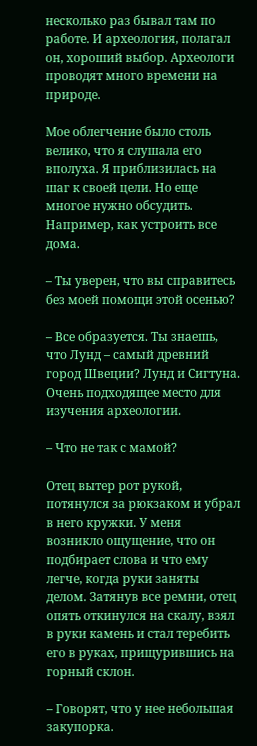несколько раз бывал там по работе. И археология, полагал он, хороший выбор. Археологи проводят много времени на природе.

Мое облегчение было столь велико, что я слушала его вполуха. Я приблизилась на шаг к своей цели. Но еще многое нужно обсудить. Например, как устроить все дома.

– Ты уверен, что вы справитесь без моей помощи этой осенью?

– Все образуется. Ты знаешь, что Лунд – самый древний город Швеции? Лунд и Сигтуна. Очень подходящее место для изучения археологии.

– Что не так с мамой?

Отец вытер рот рукой, потянулся за рюкзаком и убрал в него кружки. У меня возникло ощущение, что он подбирает слова и что ему легче, когда руки заняты делом. Затянув все ремни, отец опять откинулся на скалу, взял в руки камень и стал теребить его в руках, прищурившись на горный склон.

– Говорят, что у нее небольшая закупорка.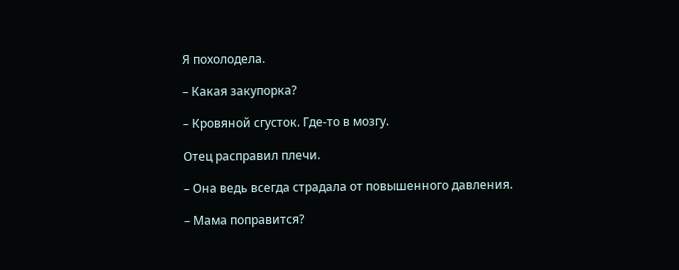Я похолодела.

– Какая закупорка?

– Кровяной сгусток. Где-то в мозгу.

Отец расправил плечи.

– Она ведь всегда страдала от повышенного давления.

– Мама поправится?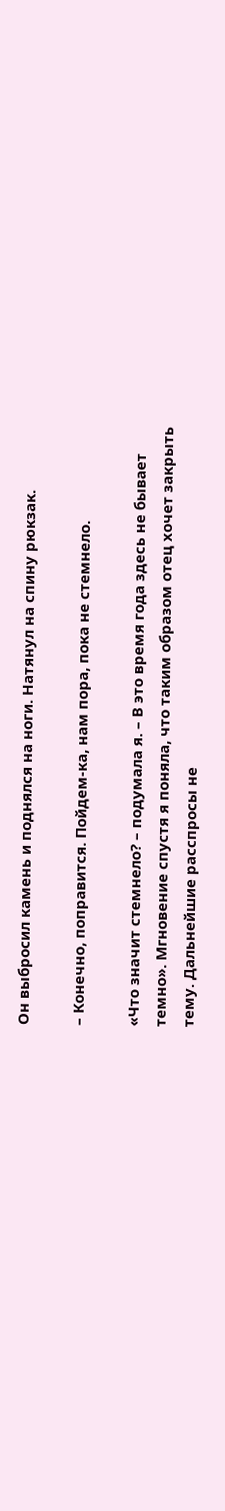Он выбросил камень и поднялся на ноги. Натянул на спину рюкзак.

– Конечно, поправится. Пойдем-ка, нам пора, пока не стемнело.

«Что значит стемнело? – подумала я. – В это время года здесь не бывает темно». Мгновение спустя я поняла, что таким образом отец хочет закрыть тему. Дальнейшие расспросы не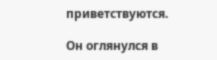приветствуются.

Он оглянулся в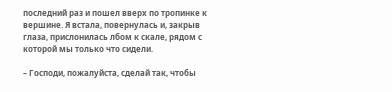последний раз и пошел вверх по тропинке к вершине. Я встала, повернулась и, закрыв глаза, прислонилась лбом к скале, рядом с которой мы только что сидели.

– Господи, пожалуйста, сделай так, чтобы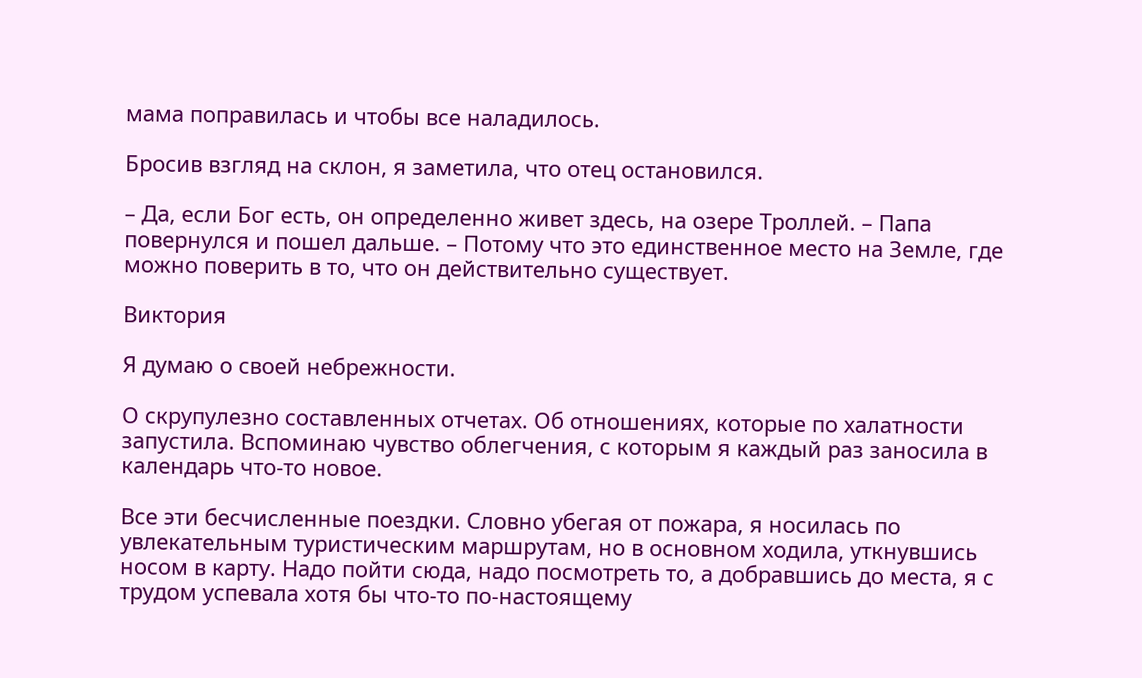мама поправилась и чтобы все наладилось.

Бросив взгляд на склон, я заметила, что отец остановился.

– Да, если Бог есть, он определенно живет здесь, на озере Троллей. – Папа повернулся и пошел дальше. – Потому что это единственное место на Земле, где можно поверить в то, что он действительно существует.

Виктория

Я думаю о своей небрежности.

О скрупулезно составленных отчетах. Об отношениях, которые по халатности запустила. Вспоминаю чувство облегчения, с которым я каждый раз заносила в календарь что-то новое.

Все эти бесчисленные поездки. Словно убегая от пожара, я носилась по увлекательным туристическим маршрутам, но в основном ходила, уткнувшись носом в карту. Надо пойти сюда, надо посмотреть то, а добравшись до места, я с трудом успевала хотя бы что-то по-настоящему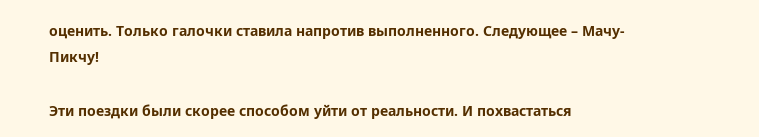оценить. Только галочки ставила напротив выполненного. Следующее – Мачу-Пикчу!

Эти поездки были скорее способом уйти от реальности. И похвастаться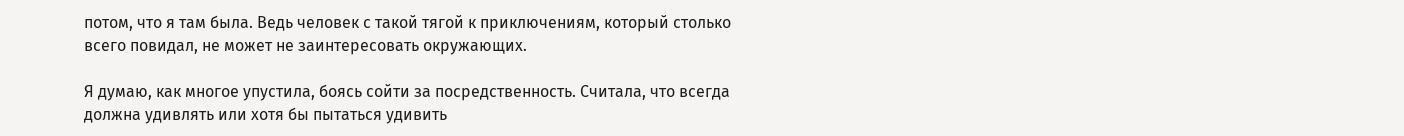потом, что я там была. Ведь человек с такой тягой к приключениям, который столько всего повидал, не может не заинтересовать окружающих.

Я думаю, как многое упустила, боясь сойти за посредственность. Считала, что всегда должна удивлять или хотя бы пытаться удивить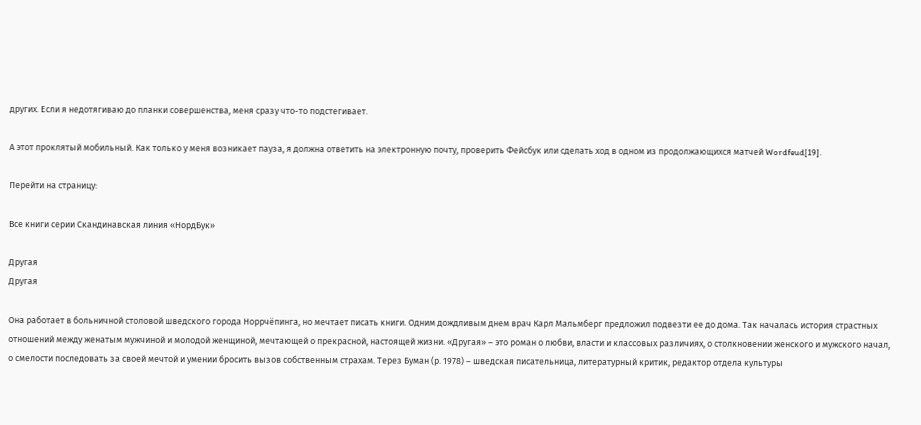других. Если я недотягиваю до планки совершенства, меня сразу что-то подстегивает.

А этот проклятый мобильный. Как только у меня возникает пауза, я должна ответить на электронную почту, проверить Фейсбук или сделать ход в одном из продолжающихся матчей Wordfeud[19].

Перейти на страницу:

Все книги серии Скандинавская линия «НордБук»

Другая
Другая

Она работает в больничной столовой шведского города Норрчёпинга, но мечтает писать книги. Одним дождливым днем врач Карл Мальмберг предложил подвезти ее до дома. Так началась история страстных отношений между женатым мужчиной и молодой женщиной, мечтающей о прекрасной, настоящей жизни. «Другая» – это роман о любви, власти и классовых различиях, о столкновении женского и мужского начал, о смелости последовать за своей мечтой и умении бросить вызов собственным страхам. Терез Буман (р. 1978) – шведская писательница, литературный критик, редактор отдела культуры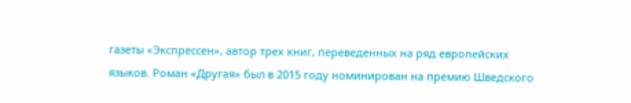газеты «Экспрессен», автор трех книг, переведенных на ряд европейских языков. Роман «Другая» был в 2015 году номинирован на премию Шведского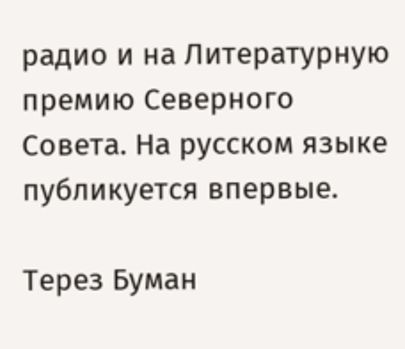радио и на Литературную премию Северного Совета. На русском языке публикуется впервые.

Терез Буман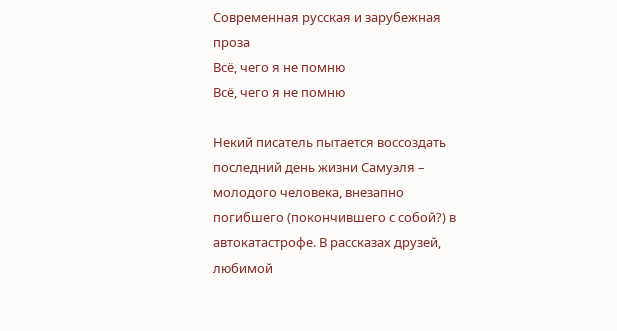Современная русская и зарубежная проза
Всё, чего я не помню
Всё, чего я не помню

Некий писатель пытается воссоздать последний день жизни Самуэля – молодого человека, внезапно погибшего (покончившего с собой?) в автокатастрофе. В рассказах друзей, любимой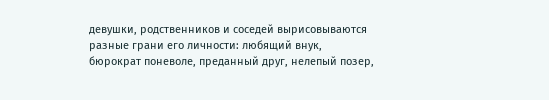девушки, родственников и соседей вырисовываются разные грани его личности: любящий внук, бюрократ поневоле, преданный друг, нелепый позер,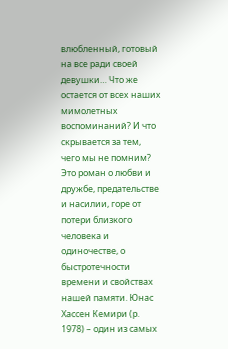влюбленный, готовый на все ради своей девушки… Что же остается от всех наших мимолетных воспоминаний? И что скрывается за тем, чего мы не помним? Это роман о любви и дружбе, предательстве и насилии, горе от потери близкого человека и одиночестве, о быстротечности времени и свойствах нашей памяти. Юнас Хассен Кемири (р. 1978) – один из самых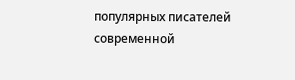популярных писателей современной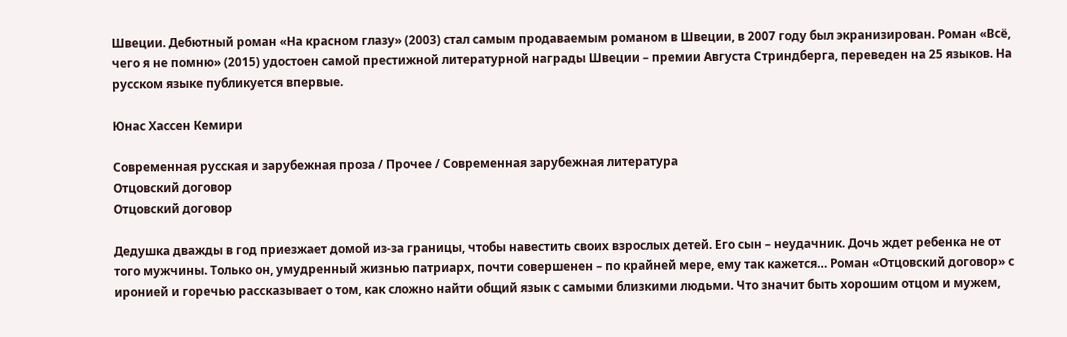Швеции. Дебютный роман «На красном глазу» (2003) стал самым продаваемым романом в Швеции, в 2007 году был экранизирован. Роман «Всё, чего я не помню» (2015) удостоен самой престижной литературной награды Швеции – премии Августа Стриндберга, переведен на 25 языков. На русском языке публикуется впервые.

Юнас Хассен Кемири

Современная русская и зарубежная проза / Прочее / Современная зарубежная литература
Отцовский договор
Отцовский договор

Дедушка дважды в год приезжает домой из-за границы, чтобы навестить своих взрослых детей. Его сын – неудачник. Дочь ждет ребенка не от того мужчины. Только он, умудренный жизнью патриарх, почти совершенен – по крайней мере, ему так кажется… Роман «Отцовский договор» с иронией и горечью рассказывает о том, как сложно найти общий язык с самыми близкими людьми. Что значит быть хорошим отцом и мужем,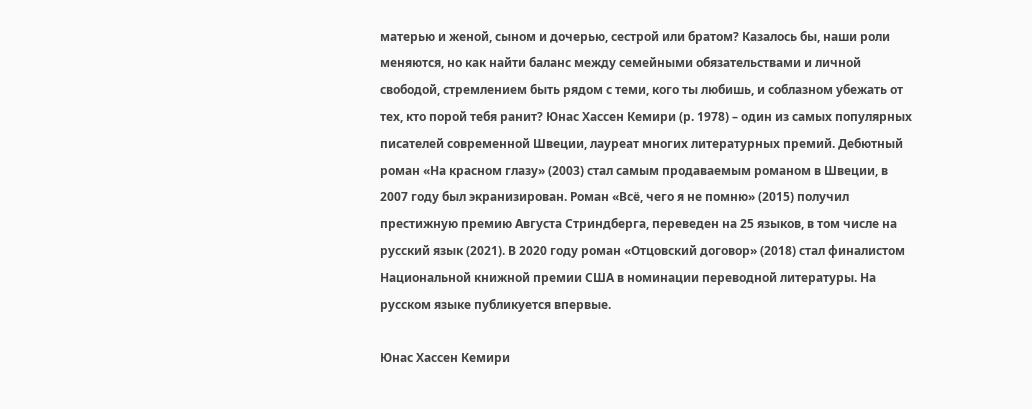матерью и женой, сыном и дочерью, сестрой или братом? Казалось бы, наши роли меняются, но как найти баланс между семейными обязательствами и личной свободой, стремлением быть рядом с теми, кого ты любишь, и соблазном убежать от тех, кто порой тебя ранит? Юнас Хассен Кемири (р. 1978) – один из самых популярных писателей современной Швеции, лауреат многих литературных премий. Дебютный роман «На красном глазу» (2003) стал самым продаваемым романом в Швеции, в 2007 году был экранизирован. Роман «Всё, чего я не помню» (2015) получил престижную премию Августа Стриндберга, переведен на 25 языков, в том числе на русский язык (2021). В 2020 году роман «Отцовский договор» (2018) стал финалистом Национальной книжной премии США в номинации переводной литературы. На русском языке публикуется впервые.

Юнас Хассен Кемири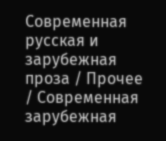Современная русская и зарубежная проза / Прочее / Современная зарубежная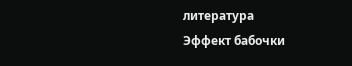литература
Эффект бабочки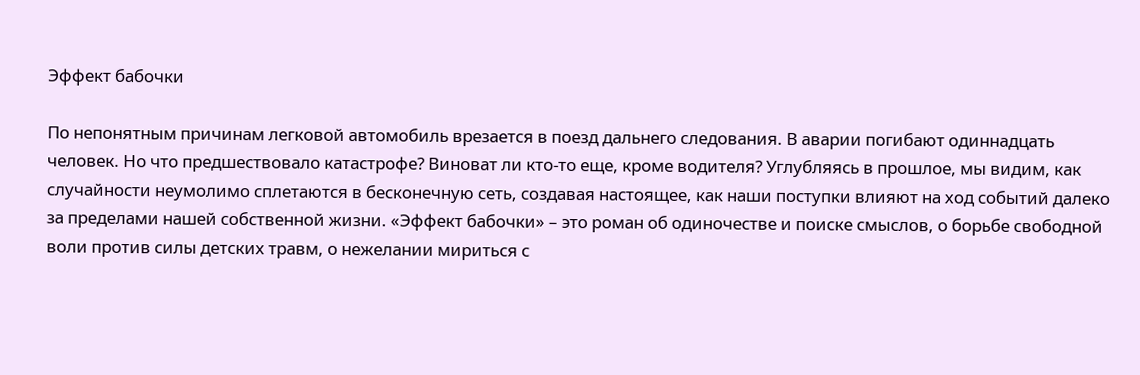Эффект бабочки

По непонятным причинам легковой автомобиль врезается в поезд дальнего следования. В аварии погибают одиннадцать человек. Но что предшествовало катастрофе? Виноват ли кто-то еще, кроме водителя? Углубляясь в прошлое, мы видим, как случайности неумолимо сплетаются в бесконечную сеть, создавая настоящее, как наши поступки влияют на ход событий далеко за пределами нашей собственной жизни. «Эффект бабочки» – это роман об одиночестве и поиске смыслов, о борьбе свободной воли против силы детских травм, о нежелании мириться с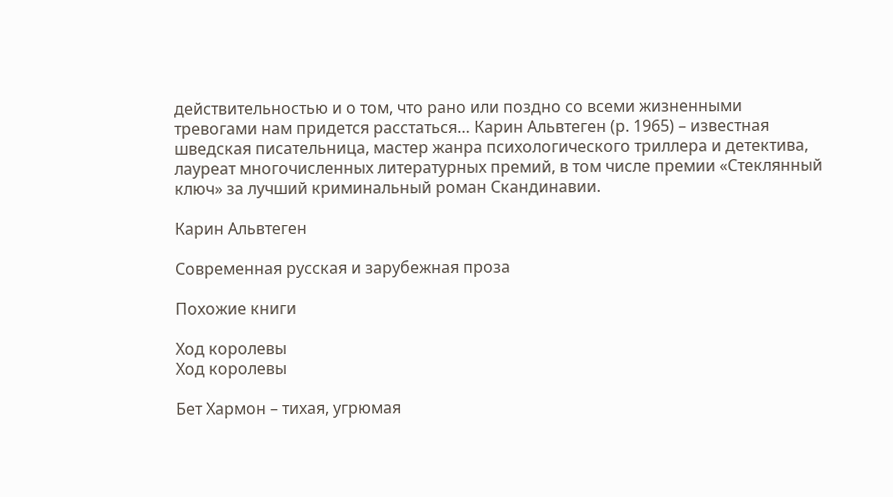действительностью и о том, что рано или поздно со всеми жизненными тревогами нам придется расстаться… Карин Альвтеген (р. 1965) – известная шведская писательница, мастер жанра психологического триллера и детектива, лауреат многочисленных литературных премий, в том числе премии «Стеклянный ключ» за лучший криминальный роман Скандинавии.

Карин Альвтеген

Современная русская и зарубежная проза

Похожие книги

Ход королевы
Ход королевы

Бет Хармон – тихая, угрюмая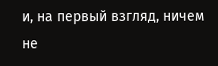и, на первый взгляд, ничем не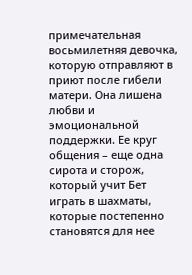примечательная восьмилетняя девочка, которую отправляют в приют после гибели матери. Она лишена любви и эмоциональной поддержки. Ее круг общения – еще одна сирота и сторож, который учит Бет играть в шахматы, которые постепенно становятся для нее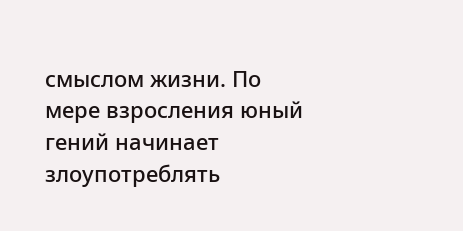смыслом жизни. По мере взросления юный гений начинает злоупотреблять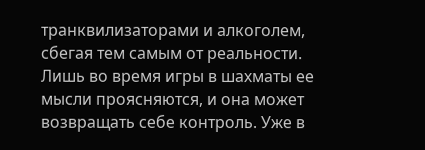транквилизаторами и алкоголем, сбегая тем самым от реальности. Лишь во время игры в шахматы ее мысли проясняются, и она может возвращать себе контроль. Уже в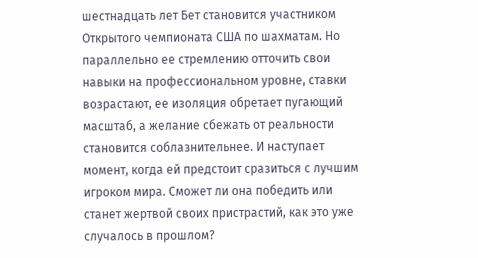шестнадцать лет Бет становится участником Открытого чемпионата США по шахматам. Но параллельно ее стремлению отточить свои навыки на профессиональном уровне, ставки возрастают, ее изоляция обретает пугающий масштаб, а желание сбежать от реальности становится соблазнительнее. И наступает момент, когда ей предстоит сразиться с лучшим игроком мира. Сможет ли она победить или станет жертвой своих пристрастий, как это уже случалось в прошлом?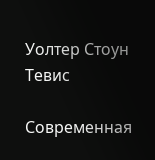Уолтер Стоун Тевис

Современная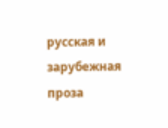русская и зарубежная проза